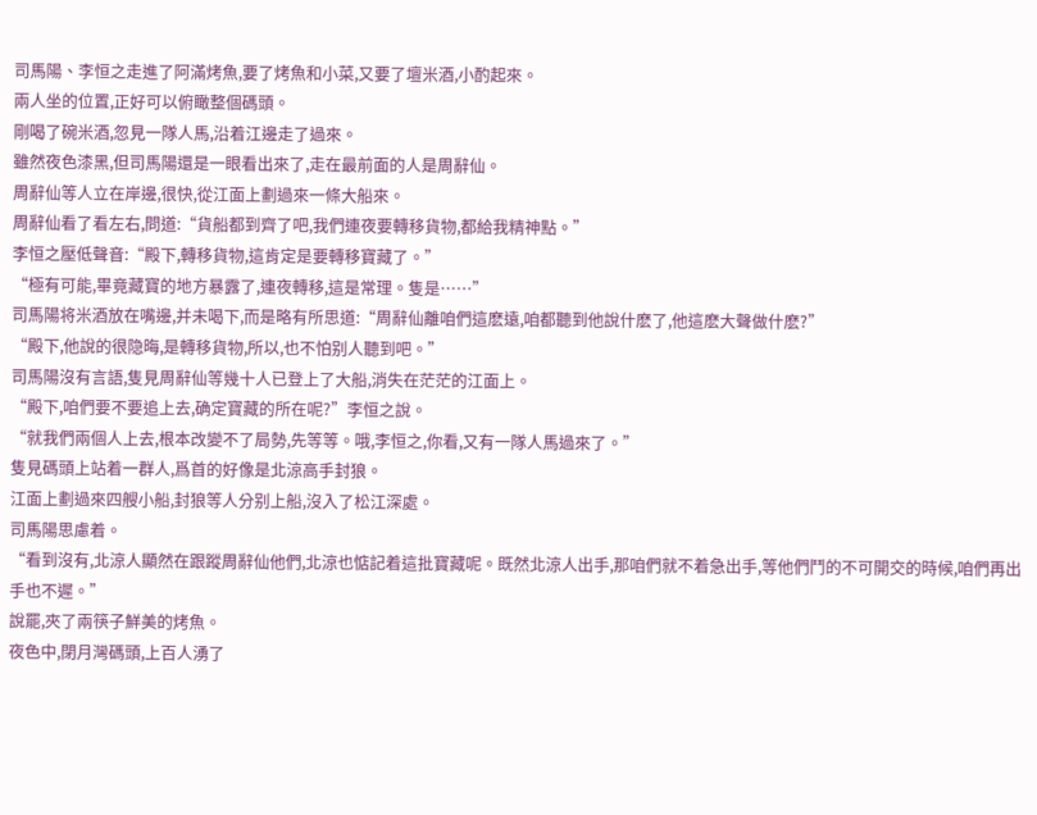司馬陽、李恒之走進了阿滿烤魚,要了烤魚和小菜,又要了壇米酒,小酌起來。
兩人坐的位置,正好可以俯瞰整個碼頭。
剛喝了碗米酒,忽見一隊人馬,沿着江邊走了過來。
雖然夜色漆黑,但司馬陽還是一眼看出來了,走在最前面的人是周辭仙。
周辭仙等人立在岸邊,很快,從江面上劃過來一條大船來。
周辭仙看了看左右,問道:“貨船都到齊了吧,我們連夜要轉移貨物,都給我精神點。”
李恒之壓低聲音:“殿下,轉移貨物,這肯定是要轉移寶藏了。”
“極有可能,畢竟藏寶的地方暴露了,連夜轉移,這是常理。隻是……”
司馬陽将米酒放在嘴邊,并未喝下,而是略有所思道:“周辭仙離咱們這麽遠,咱都聽到他說什麽了,他這麽大聲做什麽?”
“殿下,他說的很隐晦,是轉移貨物,所以,也不怕别人聽到吧。”
司馬陽沒有言語,隻見周辭仙等幾十人已登上了大船,消失在茫茫的江面上。
“殿下,咱們要不要追上去,确定寶藏的所在呢?”李恒之說。
“就我們兩個人上去,根本改變不了局勢,先等等。哦,李恒之,你看,又有一隊人馬過來了。”
隻見碼頭上站着一群人,爲首的好像是北涼高手封狼。
江面上劃過來四艘小船,封狼等人分别上船,沒入了松江深處。
司馬陽思慮着。
“看到沒有,北涼人顯然在跟蹤周辭仙他們,北涼也惦記着這批寶藏呢。既然北涼人出手,那咱們就不着急出手,等他們鬥的不可開交的時候,咱們再出手也不遲。”
說罷,夾了兩筷子鮮美的烤魚。
夜色中,閉月灣碼頭,上百人湧了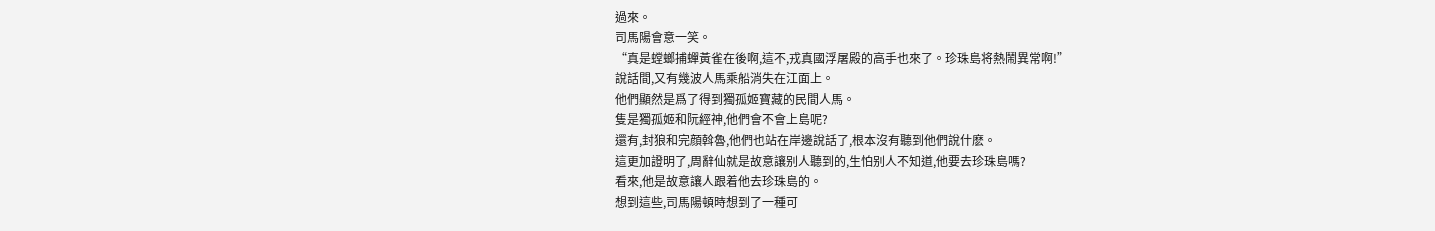過來。
司馬陽會意一笑。
“真是螳螂捕蟬黃雀在後啊,這不,戎真國浮屠殿的高手也來了。珍珠島将熱鬧異常啊!”
說話間,又有幾波人馬乘船消失在江面上。
他們顯然是爲了得到獨孤姬寶藏的民間人馬。
隻是獨孤姬和阮經神,他們會不會上島呢?
還有,封狼和完顔斡魯,他們也站在岸邊說話了,根本沒有聽到他們說什麽。
這更加證明了,周辭仙就是故意讓别人聽到的,生怕别人不知道,他要去珍珠島嗎?
看來,他是故意讓人跟着他去珍珠島的。
想到這些,司馬陽頓時想到了一種可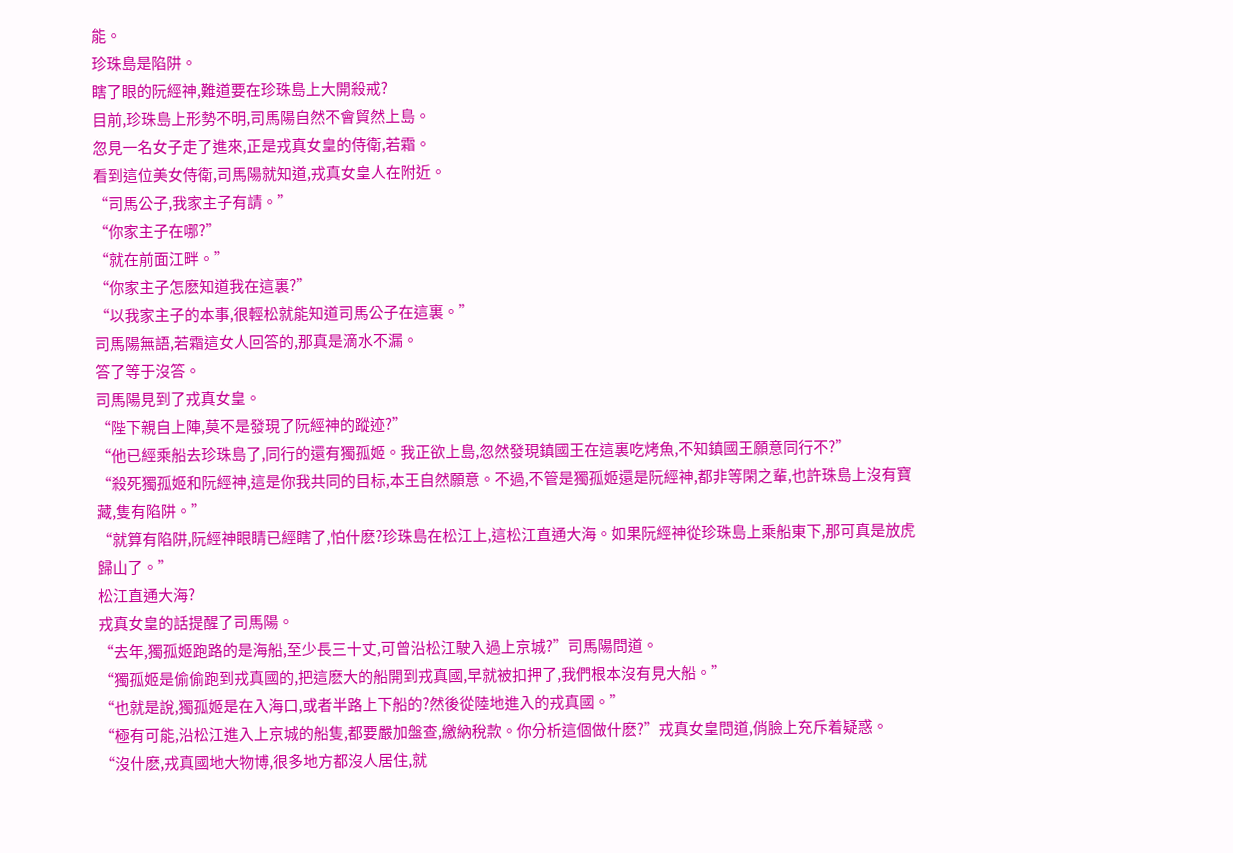能。
珍珠島是陷阱。
瞎了眼的阮經神,難道要在珍珠島上大開殺戒?
目前,珍珠島上形勢不明,司馬陽自然不會貿然上島。
忽見一名女子走了進來,正是戎真女皇的侍衛,若霜。
看到這位美女侍衛,司馬陽就知道,戎真女皇人在附近。
“司馬公子,我家主子有請。”
“你家主子在哪?”
“就在前面江畔。”
“你家主子怎麽知道我在這裏?”
“以我家主子的本事,很輕松就能知道司馬公子在這裏。”
司馬陽無語,若霜這女人回答的,那真是滴水不漏。
答了等于沒答。
司馬陽見到了戎真女皇。
“陛下親自上陣,莫不是發現了阮經神的蹤迹?”
“他已經乘船去珍珠島了,同行的還有獨孤姬。我正欲上島,忽然發現鎮國王在這裏吃烤魚,不知鎮國王願意同行不?”
“殺死獨孤姬和阮經神,這是你我共同的目标,本王自然願意。不過,不管是獨孤姬還是阮經神,都非等閑之輩,也許珠島上沒有寶藏,隻有陷阱。”
“就算有陷阱,阮經神眼睛已經瞎了,怕什麽?珍珠島在松江上,這松江直通大海。如果阮經神從珍珠島上乘船東下,那可真是放虎歸山了。”
松江直通大海?
戎真女皇的話提醒了司馬陽。
“去年,獨孤姬跑路的是海船,至少長三十丈,可曾沿松江駛入過上京城?”司馬陽問道。
“獨孤姬是偷偷跑到戎真國的,把這麽大的船開到戎真國,早就被扣押了,我們根本沒有見大船。”
“也就是說,獨孤姬是在入海口,或者半路上下船的?然後從陸地進入的戎真國。”
“極有可能,沿松江進入上京城的船隻,都要嚴加盤查,繳納稅款。你分析這個做什麽?”戎真女皇問道,俏臉上充斥着疑惑。
“沒什麽,戎真國地大物博,很多地方都沒人居住,就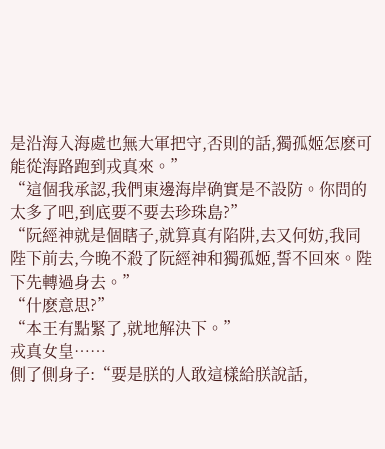是沿海入海處也無大軍把守,否則的話,獨孤姬怎麽可能從海路跑到戎真來。”
“這個我承認,我們東邊海岸确實是不設防。你問的太多了吧,到底要不要去珍珠島?”
“阮經神就是個瞎子,就算真有陷阱,去又何妨,我同陛下前去,今晚不殺了阮經神和獨孤姬,誓不回來。陛下先轉過身去。”
“什麽意思?”
“本王有點緊了,就地解決下。”
戎真女皇……
側了側身子:“要是朕的人敢這樣給朕說話,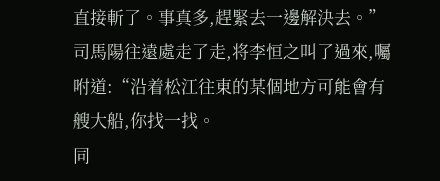直接斬了。事真多,趕緊去一邊解決去。”
司馬陽往遠處走了走,将李恒之叫了過來,囑咐道:“沿着松江往東的某個地方可能會有艘大船,你找一找。
同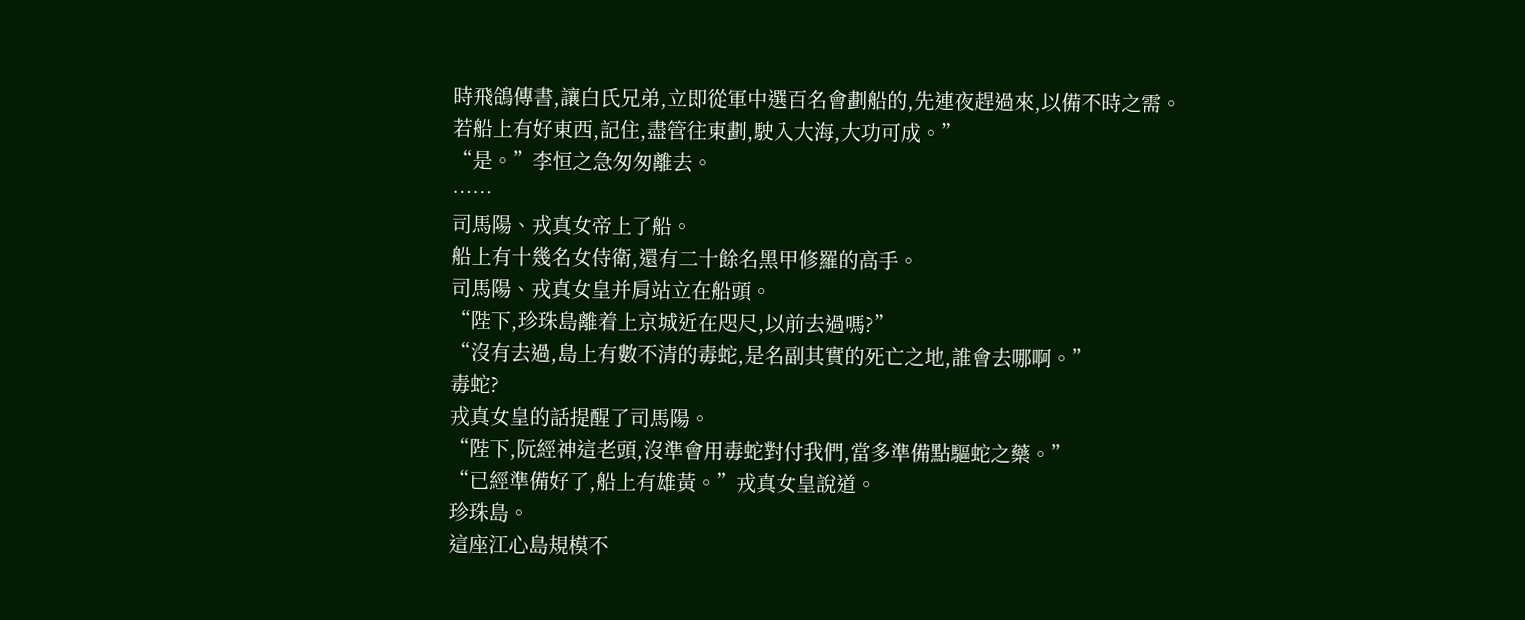時飛鴿傳書,讓白氏兄弟,立即從軍中選百名會劃船的,先連夜趕過來,以備不時之需。
若船上有好東西,記住,盡管往東劃,駛入大海,大功可成。”
“是。”李恒之急匆匆離去。
……
司馬陽、戎真女帝上了船。
船上有十幾名女侍衛,還有二十餘名黑甲修羅的高手。
司馬陽、戎真女皇并肩站立在船頭。
“陛下,珍珠島離着上京城近在咫尺,以前去過嗎?”
“沒有去過,島上有數不清的毒蛇,是名副其實的死亡之地,誰會去哪啊。”
毒蛇?
戎真女皇的話提醒了司馬陽。
“陛下,阮經神這老頭,沒準會用毒蛇對付我們,當多準備點驅蛇之藥。”
“已經準備好了,船上有雄黃。”戎真女皇說道。
珍珠島。
這座江心島規模不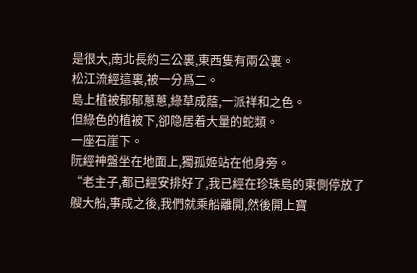是很大,南北長約三公裏,東西隻有兩公裏。
松江流經這裏,被一分爲二。
島上植被郁郁蔥蔥,綠草成蔭,一派祥和之色。
但綠色的植被下,卻隐居着大量的蛇類。
一座石崖下。
阮經神盤坐在地面上,獨孤姬站在他身旁。
“老主子,都已經安排好了,我已經在珍珠島的東側停放了艘大船,事成之後,我們就乘船離開,然後開上寶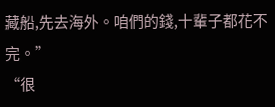藏船,先去海外。咱們的錢,十輩子都花不完。”
“很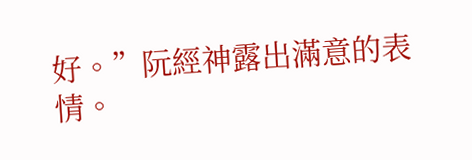好。”阮經神露出滿意的表情。